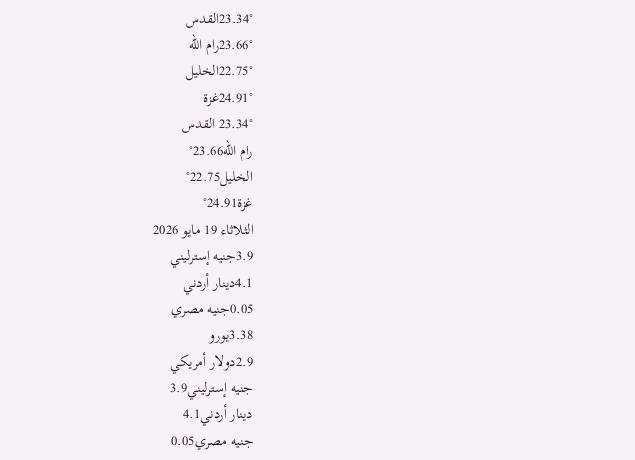23.34°القدس
23.66°رام الله
22.75°الخليل
24.91°غزة
23.34° القدس
رام الله23.66°
الخليل22.75°
غزة24.91°
الثلاثاء 19 مايو 2026
3.9جنيه إسترليني
4.1دينار أردني
0.05جنيه مصري
3.38يورو
2.9دولار أمريكي
جنيه إسترليني3.9
دينار أردني4.1
جنيه مصري0.05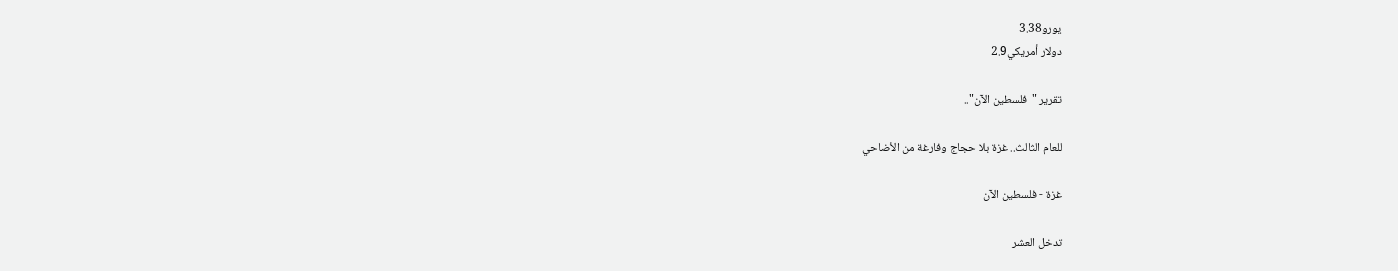يورو3.38
دولار أمريكي2.9

تقرير "فلسطين الآن"..

للعام الثالث.. غزة بلا حجاج وفارغة من الأضاحي

غزة - فلسطين الآن

تدخل العشر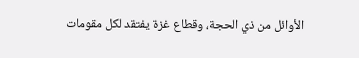الأوائل من ذي الحجة، وقطاع غزة يفتقد لكل مقومات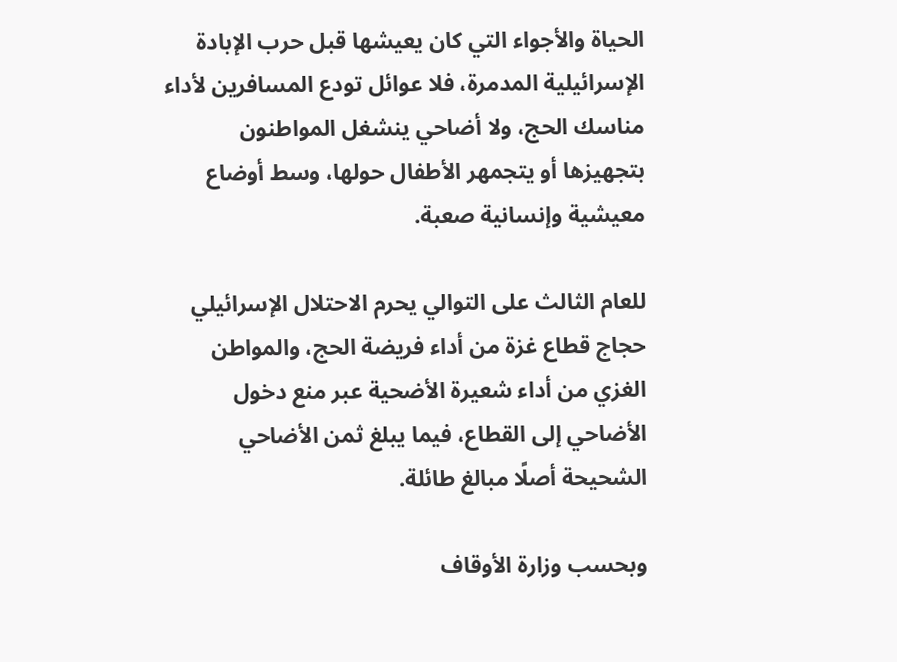الحياة والأجواء التي كان يعيشها قبل حرب الإبادة الإسرائيلية المدمرة، فلا عوائل تودع المسافرين لأداء مناسك الحج، ولا أضاحي ينشغل المواطنون بتجهيزها أو يتجمهر الأطفال حولها، وسط أوضاع معيشية وإنسانية صعبة.

للعام الثالث على التوالي يحرم الاحتلال الإسرائيلي حجاج قطاع غزة من أداء فريضة الحج، والمواطن الغزي من أداء شعيرة الأضحية عبر منع دخول الأضاحي إلى القطاع، فيما يبلغ ثمن الأضاحي الشحيحة أصلًا مبالغ طائلة.

وبحسب وزارة الأوقاف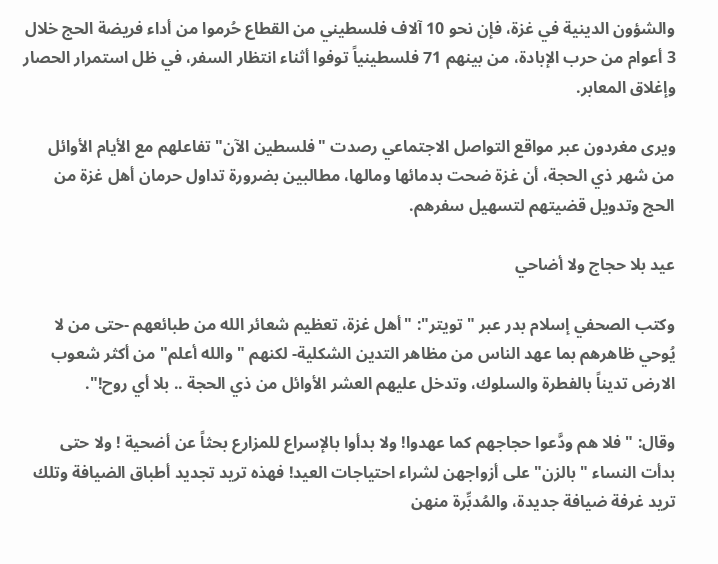والشؤون الدينية في غزة، فإن نحو 10 آلاف فلسطيني من القطاع حُرموا من أداء فريضة الحج خلال 3 أعوام من حرب الإبادة، من بينهم 71 فلسطينياً توفوا أثناء انتظار السفر، في ظل استمرار الحصار وإغلاق المعابر.

ويرى مغردون عبر مواقع التواصل الاجتماعي رصدت "فلسطين الآن" تفاعلهم مع الأيام الأوائل من شهر ذي الحجة، أن غزة ضحت بدمائها ومالها، مطالبين بضرورة تداول حرمان أهل غزة من الحج وتدويل قضيتهم لتسهيل سفرهم.

عيد بلا حجاج ولا أضاحي

وكتب الصحفي إسلام بدر عبر "تويتر": "أهل غزة، تعظيم شعائر الله من طبائعهم -حتى من لا يُوحي ظاهرهم بما عهد الناس من مظاهر التدين الشكلية- لكنهم "والله أعلم" من أكثر شعوب الارض تديناً بالفطرة والسلوك، وتدخل عليهم العشر الأوائل من ذي الحجة .. بلا أي روح!".

وقال: "فلا هم ودَّعوا حجاجهم كما عهدوا! ولا بدأوا بالإسراع للمزارع بحثاً عن أضحية ! ولا حتى بدأت النساء "بالزن" على أزواجهن لشراء احتياجات العيد! فهذه تريد تجديد أطباق الضيافة وتلك تريد غرفة ضيافة جديدة، والمُدبِّرة منهن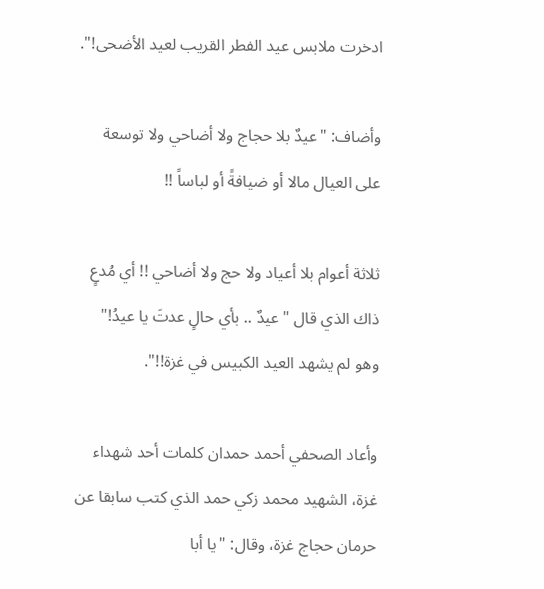ادخرت ملابس عيد الفطر القريب لعيد الأضحى!".

وأضاف: "عيدٌ بلا حجاج ولا أضاحي ولا توسعة على العيال مالا أو ضيافةً أو لباساً !!

ثلاثة أعوام بلا أعياد ولا حج ولا أضاحي !! أي مُدعٍ ذاك الذي قال " عيدٌ .. بأي حالٍ عدتَ يا عيدُ!" وهو لم يشهد العيد الكبيس في غزة!!".

وأعاد الصحفي أحمد حمدان كلمات أحد شهداء غزة، الشهيد محمد زكي حمد الذي كتب سابقا عن حرمان حجاج غزة، وقال: "يا أبا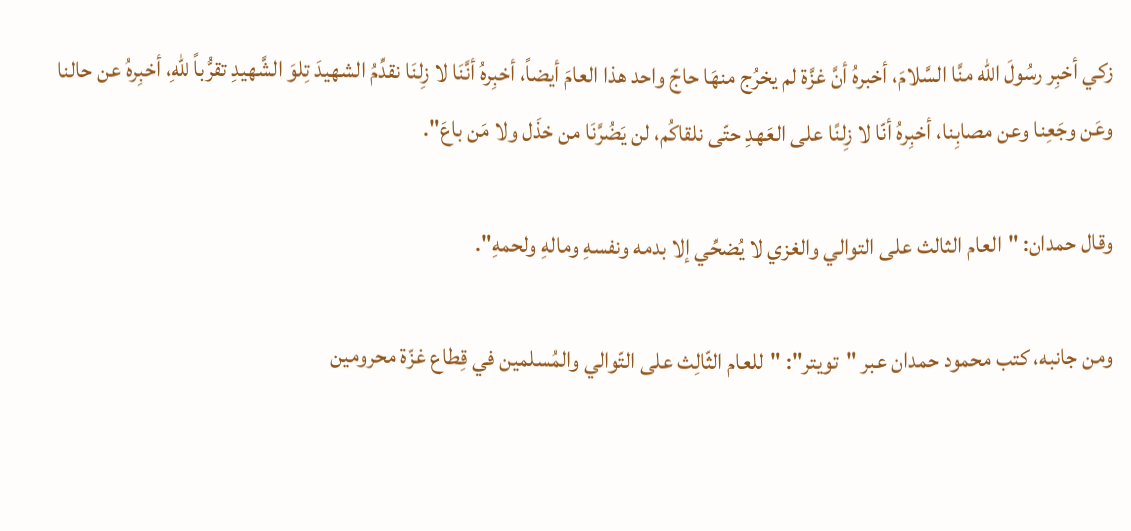زكي أخبِر رسُولَ اللّه منَّا السَّلامَ، أخبرهُ أنَّ غزَّة لم يخرُج منهَا حاجّ واحد هذا العامَ أيضاً، أخبِرهُ أنَّنَا لا زِلنَا نقدِّمُ الشهيدَ تِلوَ الشَّهيدِ تقرُّباً للّهِ، أخبِرهُ عن حالنا وعَن وجَعِنا وعن مصابِنا، أخبِرهُ أنّا لا زِلنًا على العَهدِ حتّى نلقاكُم، لن يَضُرَّنَا من خذَل ولا مَن باعَ".

وقال حمدان: "العام الثالث على التوالي والغزي لا يُضحِّي إلا بدمه ونفسهِ ومالهِ ولحمهِ".

ومن جانبه، كتب محمود حمدان عبر "تويتر": "للعام الثّالِث على التّوالي والمُسلمين في قِطاع غزّة محرومين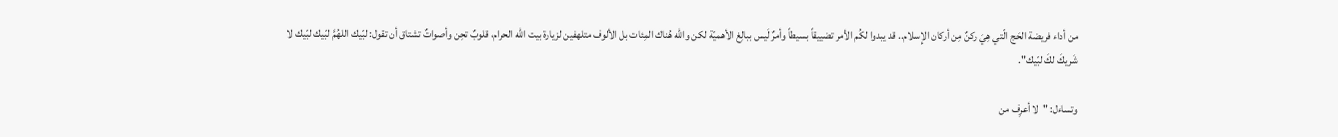من أداء فريضة الحَج الّتي هِيَ ركنٌ مِن أركان الإِسلام.. قد يبدوا لكُم الأمر تضييقاً بسيطاً وأمرٌ لَيس ببالِغ الأهميّة لكن والله هُناك المِئات بل الألوف متلهفين لزيارة بيت الله الحرام، قلوبٌ تحِن وأصواتٌ تشتاق أن تقول: لبّيك اللهُمَّ لبّيك لبّيك لا شَريكَ لكَ لبّيك".

وتساءل: "لا أعرِف من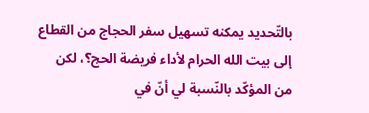بالتّحديد يمكنه تسهيل سفر الحجاج من القطاع إلى بيت الله الحرام لأداء فريضة الحج؟، لكن من المؤكّد بالنّسبة لي أنّ في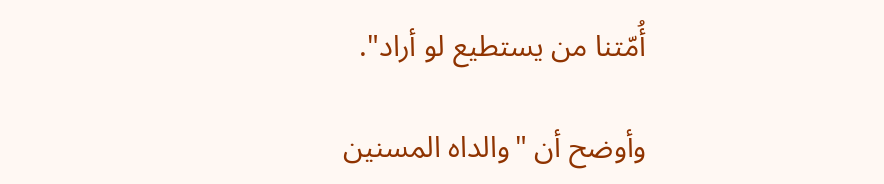أُمّتنا من يستطيع لو أراد".

وأوضح أن "والداه المسنين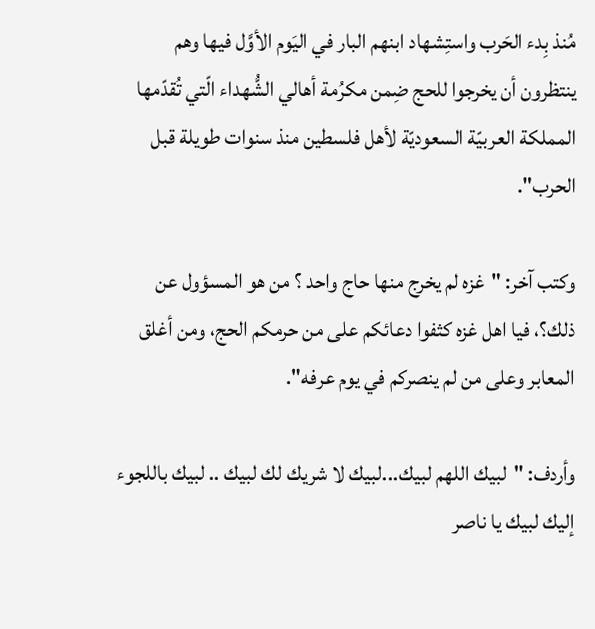مُنذ بِدء الحَرب واستِشهاد ابنهم البار في اليَوم الأوَّل فيها وهم ينتظرون أن يخرجوا للحج ضِمن مكرُمة أهالي الشُّهداء الّتي تُقدّمها المملكة العربيّة السعوديّة لأهل فلسطين منذ سنوات طويلة قبل الحرب".

وكتب آخر: "غزه لم يخرج منها حاج واحد ؟ من هو المسؤول عن ذلك؟، فيا اهل غزه كثفوا دعائكم على من حرمكم الحج، ومن أغلق المعابر وعلى من لم ينصركم في يوم عرفه".

وأردف: "لبيك اللهم لبيك...لبيك لا شريك لك لبيك .. لبيك باللجوء إليك لبيك يا ناصر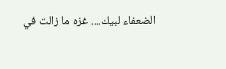الضعفاء لبيك.... غزه ما زالت في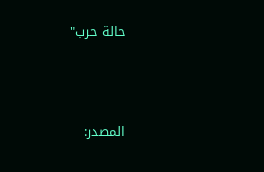حالة حرب"



المصدر: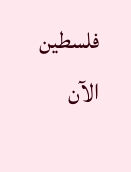فلسطين الآن